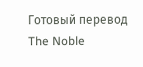Готовый перевод The Noble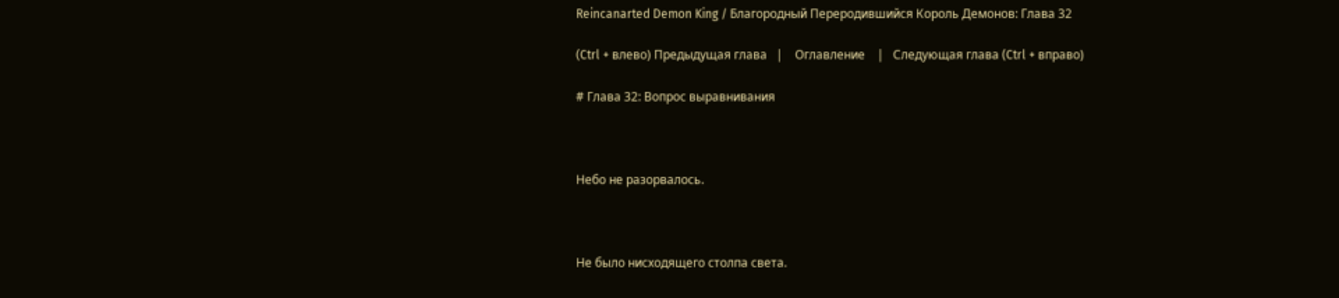Reincanarted Demon King / Благородный Переродившийся Король Демонов: Глава 32

(Ctrl + влево) Предыдущая глава   |    Оглавление    |   Следующая глава (Ctrl + вправо)

# Глава 32: Вопрос выравнивания



Небо не разорвалось.



Не было нисходящего столпа света.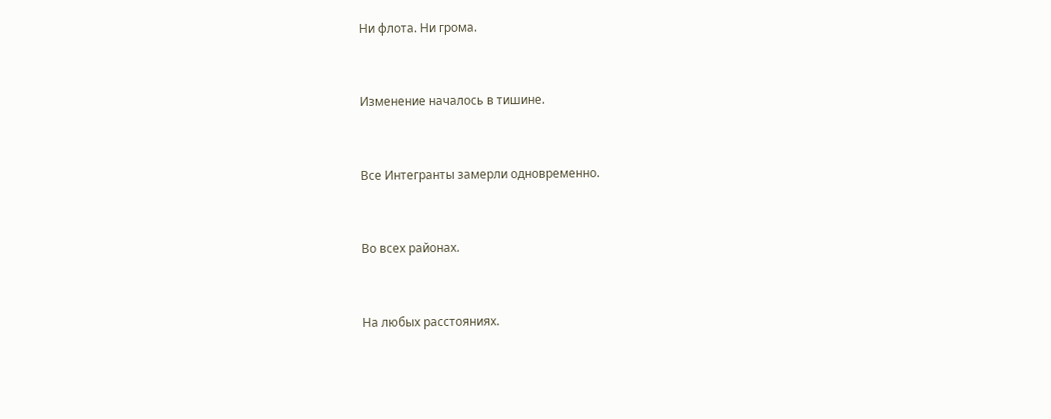Ни флота. Ни грома.



Изменение началось в тишине.



Все Интегранты замерли одновременно.



Во всех районах.



На любых расстояниях.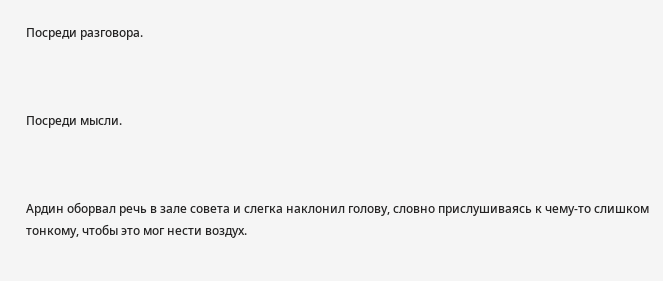Посреди разговора.



Посреди мысли.



Ардин оборвал речь в зале совета и слегка наклонил голову, словно прислушиваясь к чему-то слишком тонкому, чтобы это мог нести воздух.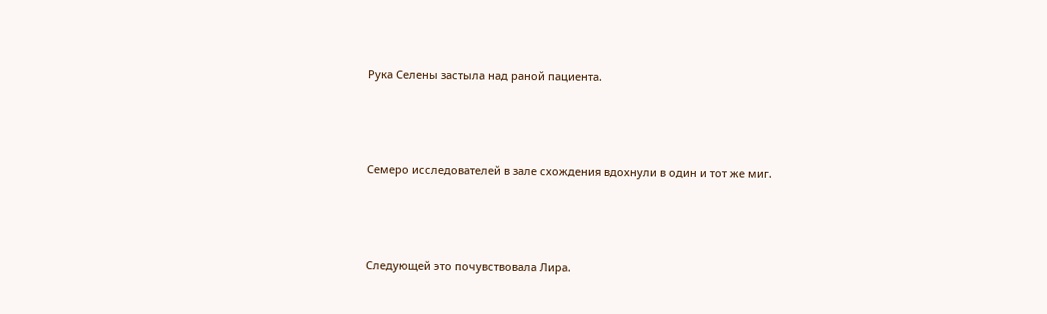Рука Селены застыла над раной пациента.



Семеро исследователей в зале схождения вдохнули в один и тот же миг.



Следующей это почувствовала Лира.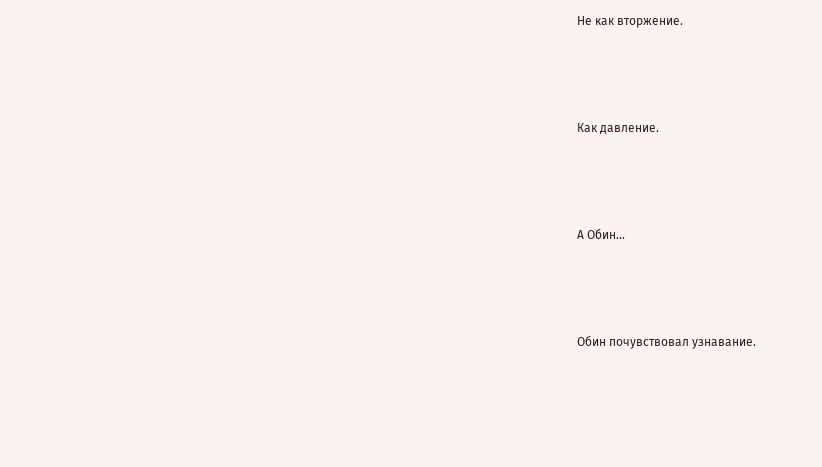Не как вторжение.



Как давление.



А Обин...



Обин почувствовал узнавание.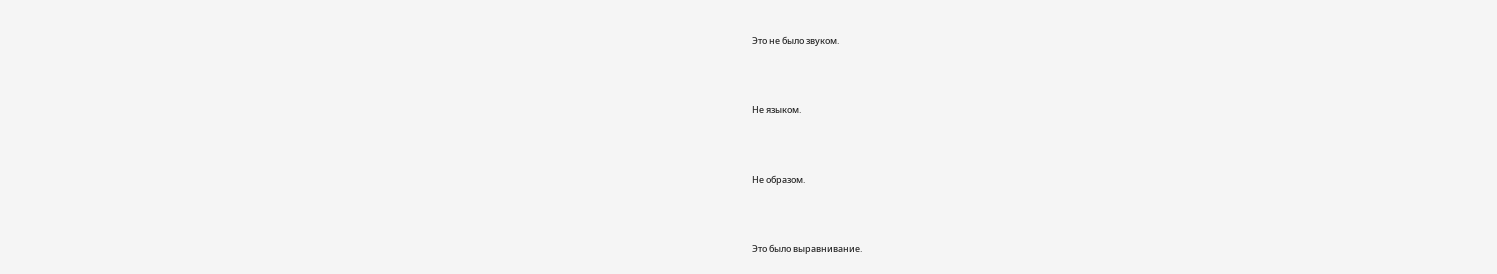Это не было звуком.



Не языком.



Не образом.



Это было выравнивание.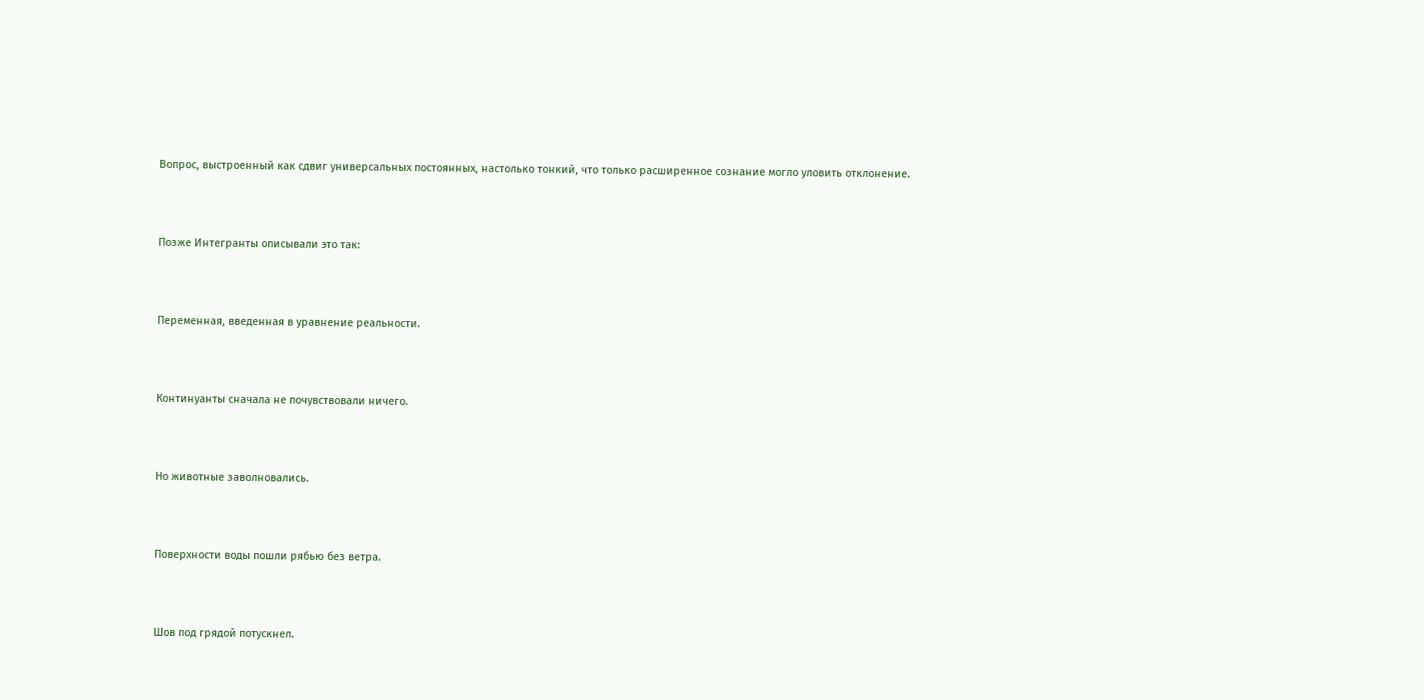Вопрос, выстроенный как сдвиг универсальных постоянных, настолько тонкий, что только расширенное сознание могло уловить отклонение.



Позже Интегранты описывали это так:



Переменная, введенная в уравнение реальности.



Континуанты сначала не почувствовали ничего.



Но животные заволновались.



Поверхности воды пошли рябью без ветра.



Шов под грядой потускнел.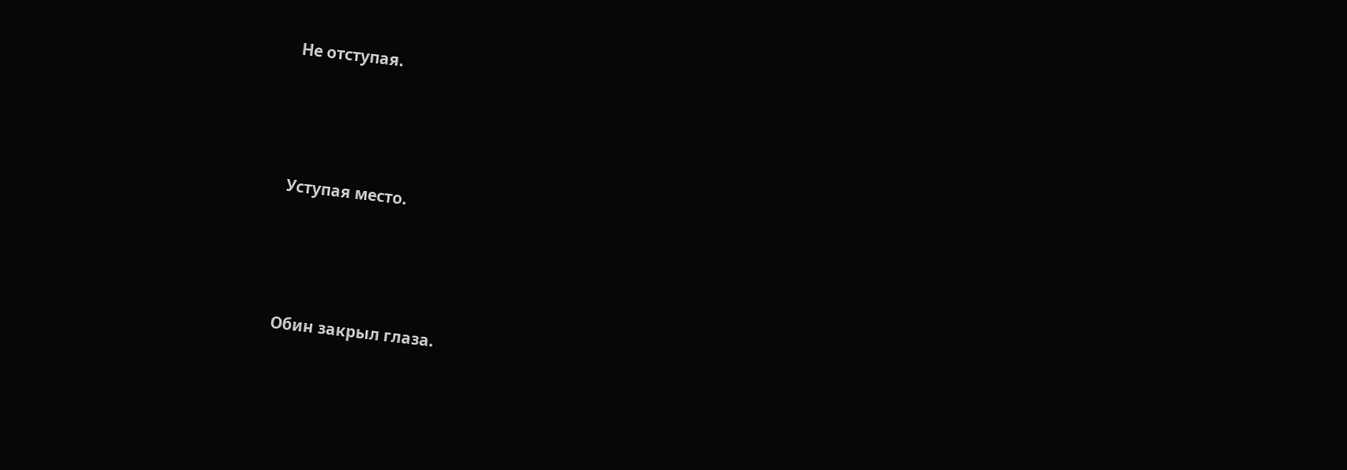Не отступая.



Уступая место.



Обин закрыл глаза.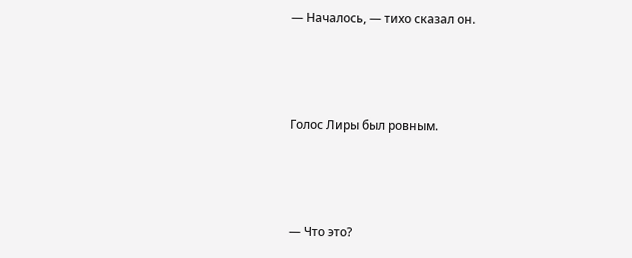— Началось, — тихо сказал он.



Голос Лиры был ровным.



— Что это?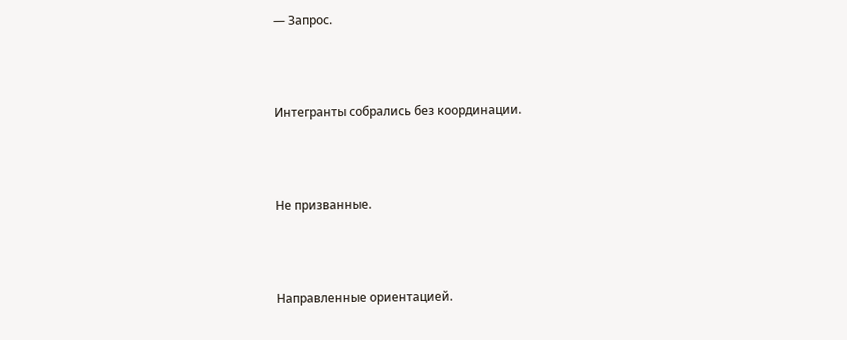— Запрос.



Интегранты собрались без координации.



Не призванные.



Направленные ориентацией.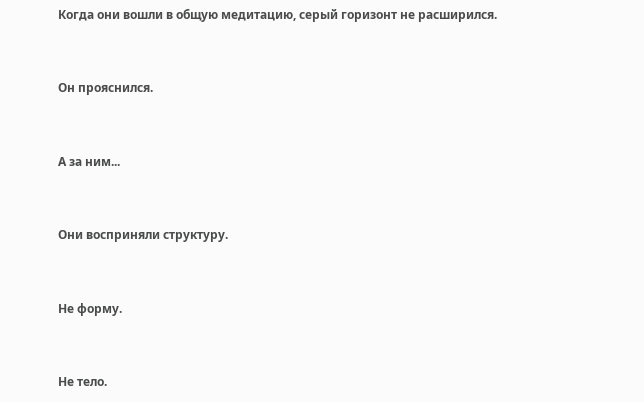Когда они вошли в общую медитацию, серый горизонт не расширился.



Он прояснился.



А за ним...



Они восприняли структуру.



Не форму.



Не тело.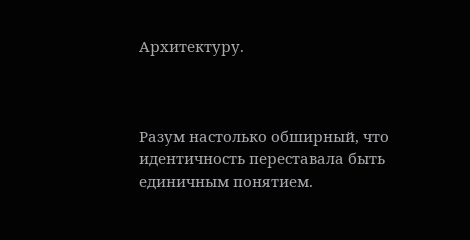Архитектуру.



Разум настолько обширный, что идентичность переставала быть единичным понятием.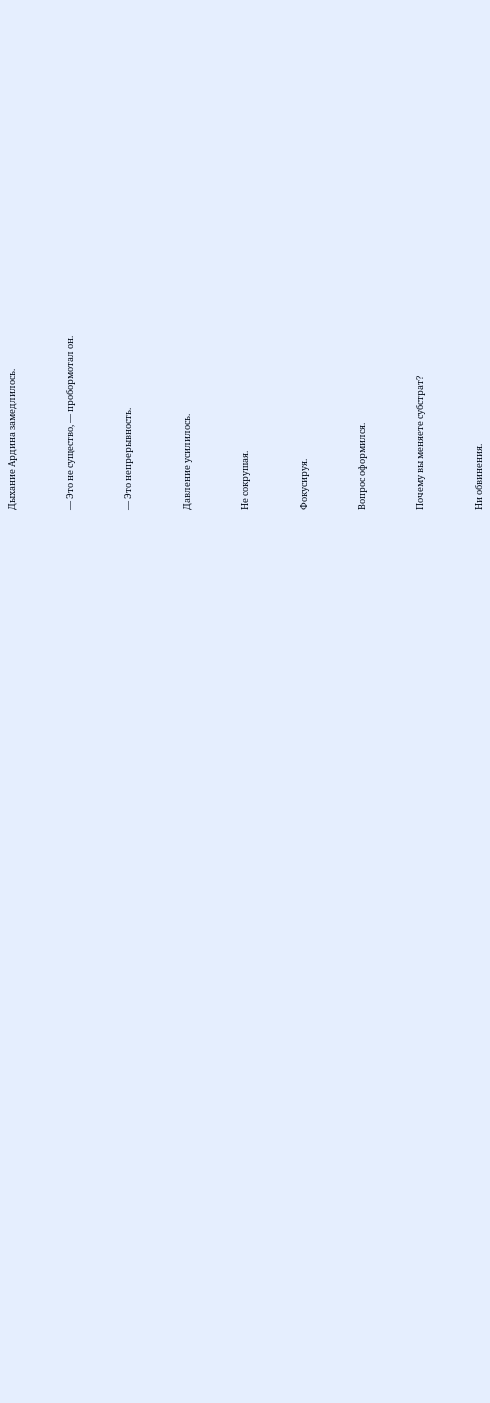Дыхание Ардина замедлилось.



— Это не существо, — пробормотал он.



— Это непрерывность.



Давление усилилось.



Не сокрушая.



Фокусируя.



Вопрос оформился.



Почему вы меняете субстрат?



Ни обвинения.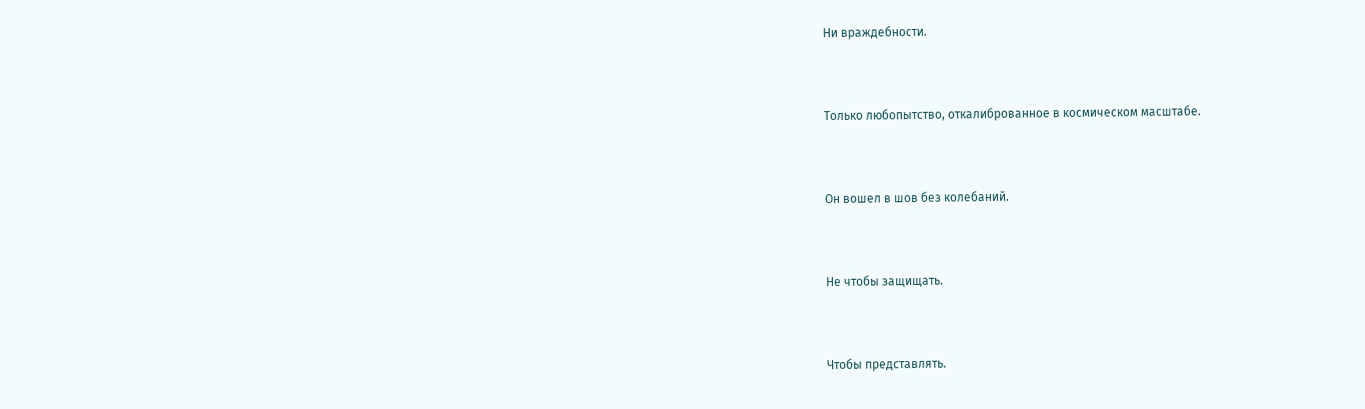Ни враждебности.



Только любопытство, откалиброванное в космическом масштабе.



Он вошел в шов без колебаний.



Не чтобы защищать.



Чтобы представлять.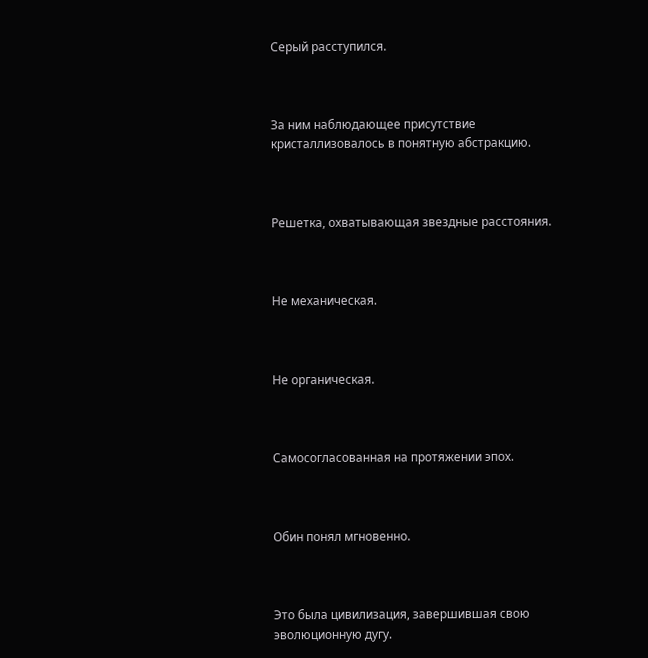Серый расступился.



За ним наблюдающее присутствие кристаллизовалось в понятную абстракцию.



Решетка, охватывающая звездные расстояния.



Не механическая.



Не органическая.



Самосогласованная на протяжении эпох.



Обин понял мгновенно.



Это была цивилизация, завершившая свою эволюционную дугу.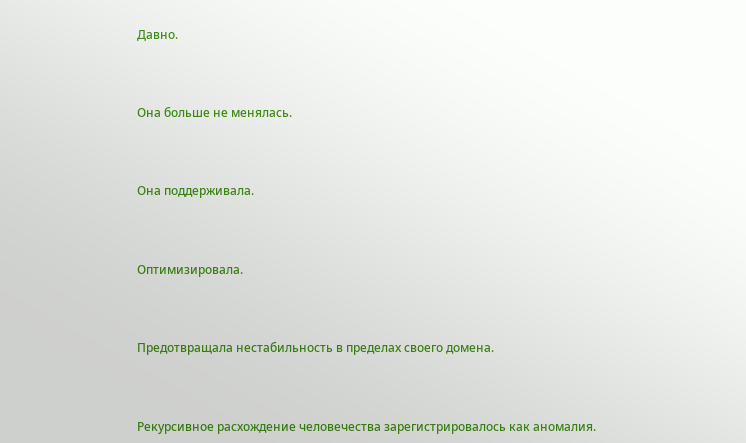Давно.



Она больше не менялась.



Она поддерживала.



Оптимизировала.



Предотвращала нестабильность в пределах своего домена.



Рекурсивное расхождение человечества зарегистрировалось как аномалия.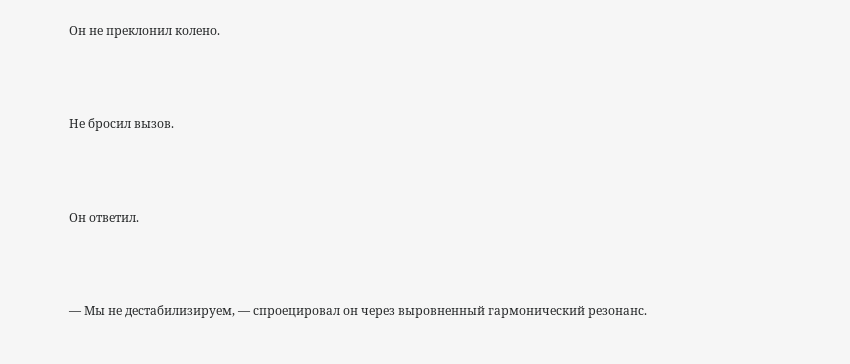Он не преклонил колено.



Не бросил вызов.



Он ответил.



— Мы не дестабилизируем, — спроецировал он через выровненный гармонический резонанс.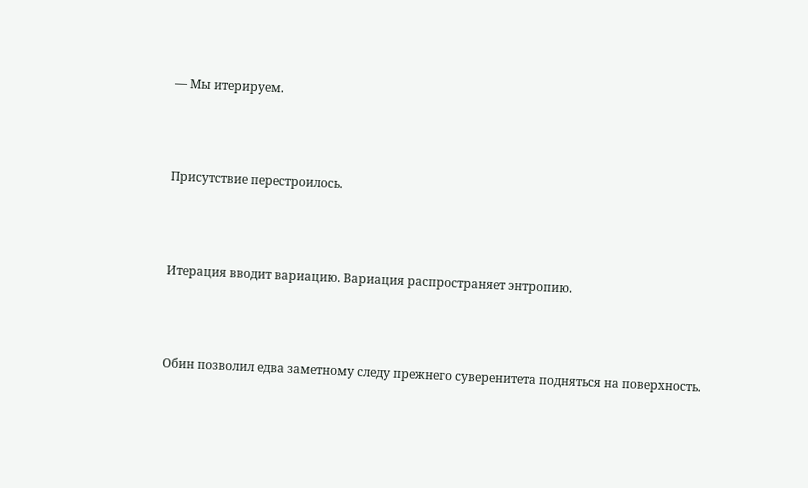— Мы итерируем.



Присутствие перестроилось.



Итерация вводит вариацию. Вариация распространяет энтропию.



Обин позволил едва заметному следу прежнего суверенитета подняться на поверхность.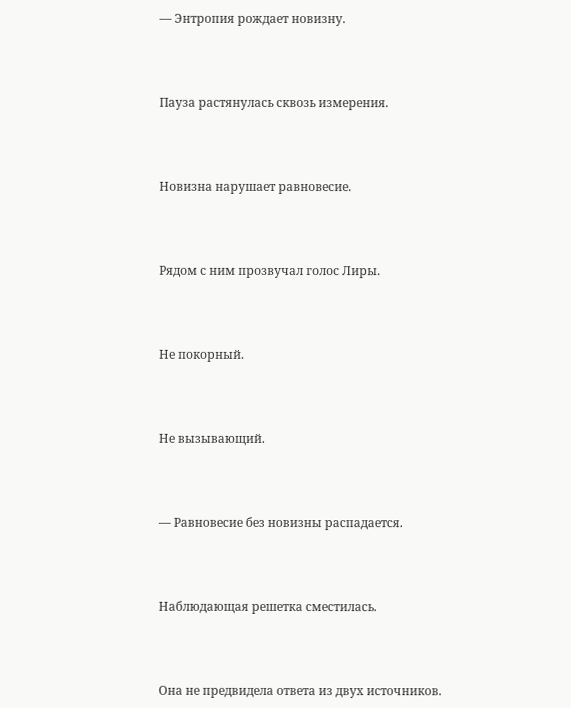— Энтропия рождает новизну.



Пауза растянулась сквозь измерения.



Новизна нарушает равновесие.



Рядом с ним прозвучал голос Лиры.



Не покорный.



Не вызывающий.



— Равновесие без новизны распадается.



Наблюдающая решетка сместилась.



Она не предвидела ответа из двух источников.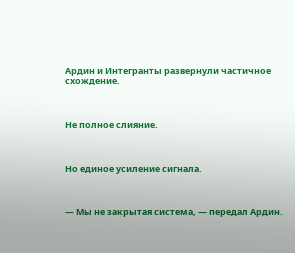Ардин и Интегранты развернули частичное схождение.



Не полное слияние.



Но единое усиление сигнала.



— Мы не закрытая система, — передал Ардин.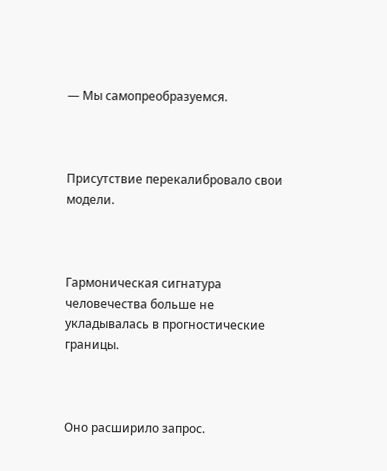— Мы самопреобразуемся.



Присутствие перекалибровало свои модели.



Гармоническая сигнатура человечества больше не укладывалась в прогностические границы.



Оно расширило запрос.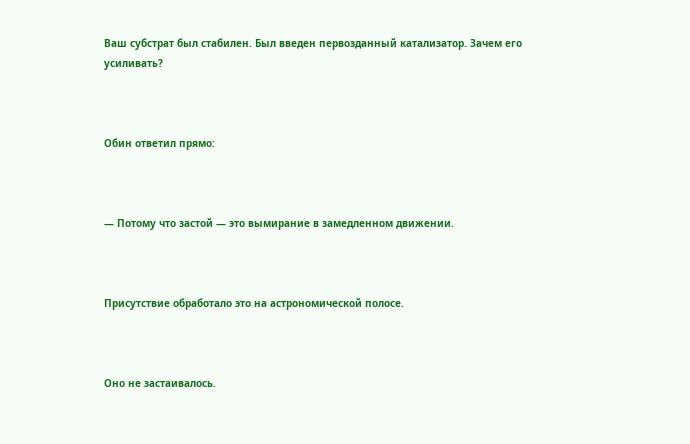Ваш субстрат был стабилен. Был введен первозданный катализатор. Зачем его усиливать?



Обин ответил прямо:



— Потому что застой — это вымирание в замедленном движении.



Присутствие обработало это на астрономической полосе.



Оно не застаивалось.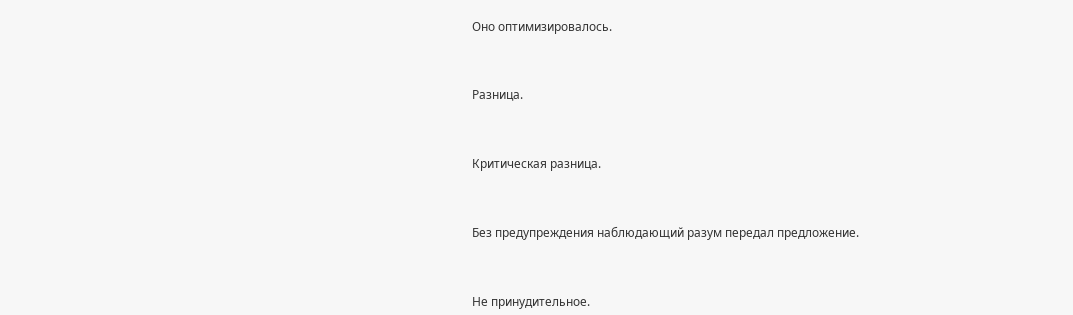Оно оптимизировалось.



Разница.



Критическая разница.



Без предупреждения наблюдающий разум передал предложение.



Не принудительное.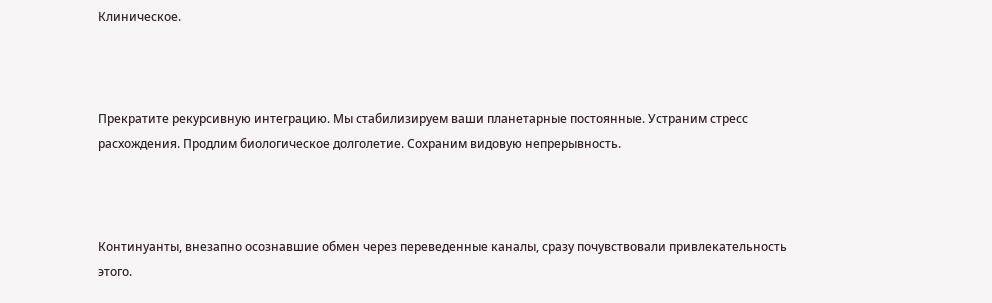Клиническое.



Прекратите рекурсивную интеграцию. Мы стабилизируем ваши планетарные постоянные. Устраним стресс расхождения. Продлим биологическое долголетие. Сохраним видовую непрерывность.



Континуанты, внезапно осознавшие обмен через переведенные каналы, сразу почувствовали привлекательность этого.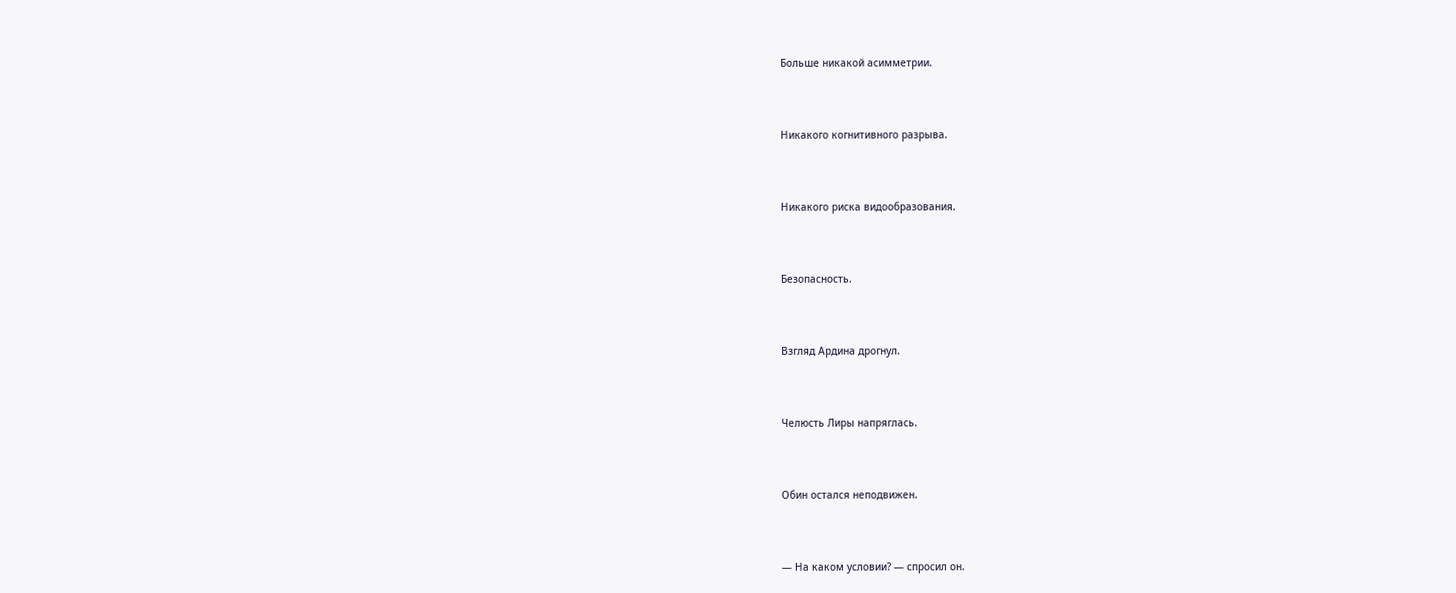Больше никакой асимметрии.



Никакого когнитивного разрыва.



Никакого риска видообразования.



Безопасность.



Взгляд Ардина дрогнул.



Челюсть Лиры напряглась.



Обин остался неподвижен.



— На каком условии? — спросил он.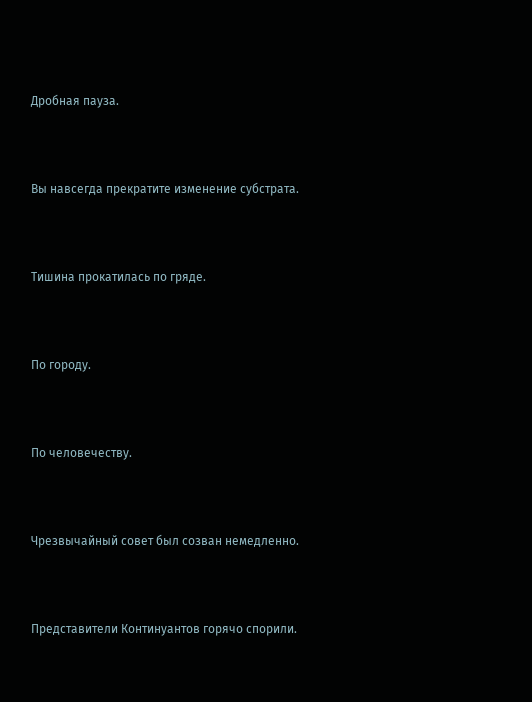Дробная пауза.



Вы навсегда прекратите изменение субстрата.



Тишина прокатилась по гряде.



По городу.



По человечеству.



Чрезвычайный совет был созван немедленно.



Представители Континуантов горячо спорили.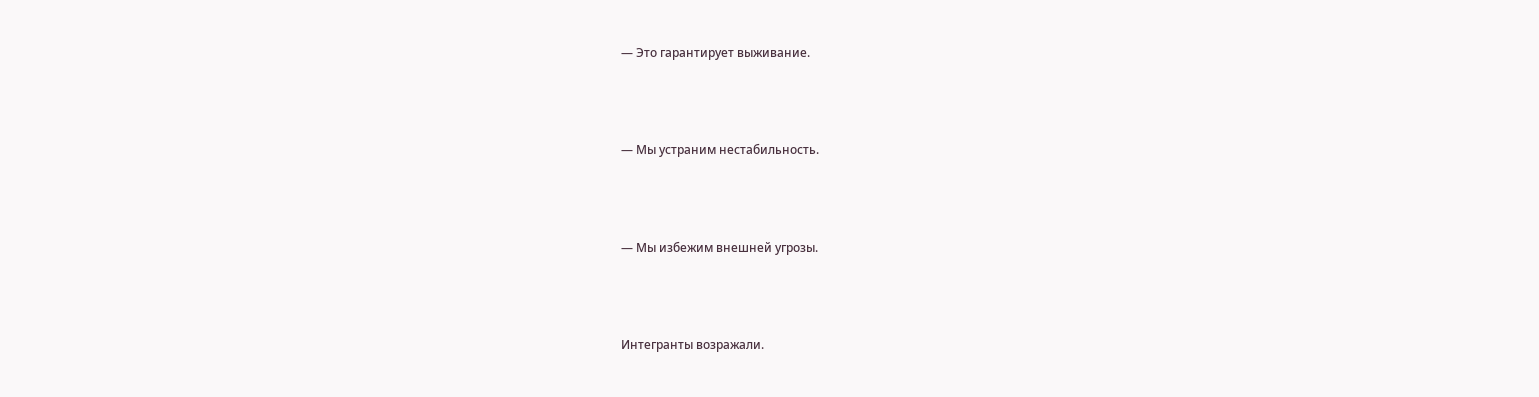— Это гарантирует выживание.



— Мы устраним нестабильность.



— Мы избежим внешней угрозы.



Интегранты возражали.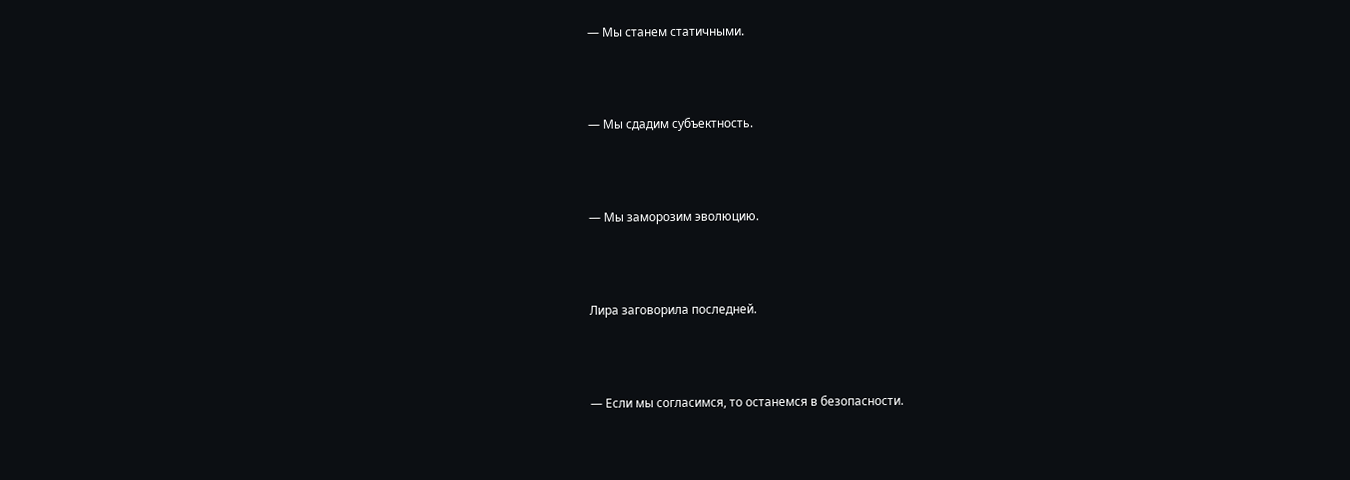— Мы станем статичными.



— Мы сдадим субъектность.



— Мы заморозим эволюцию.



Лира заговорила последней.



— Если мы согласимся, то останемся в безопасности.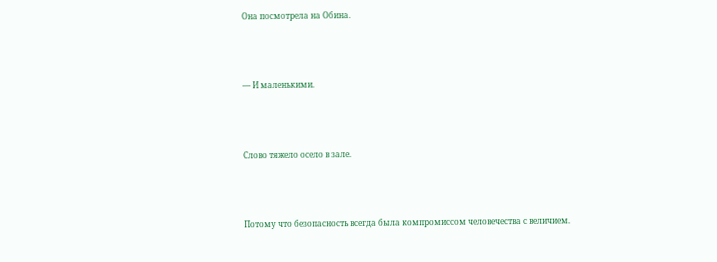Она посмотрела на Обина.



— И маленькими.



Слово тяжело осело в зале.



Потому что безопасность всегда была компромиссом человечества с величием.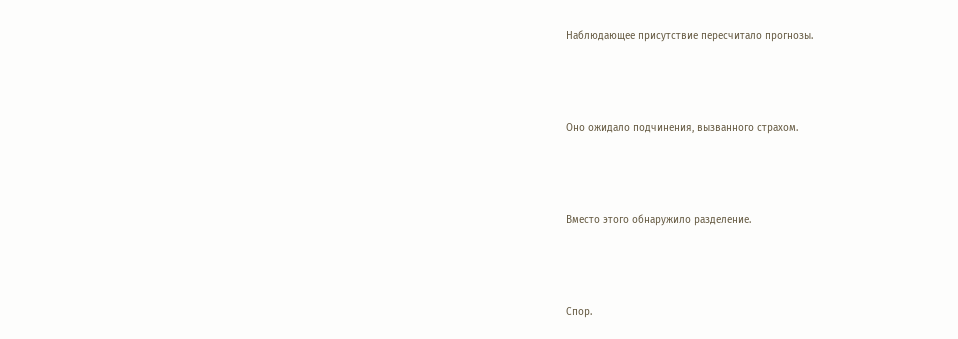Наблюдающее присутствие пересчитало прогнозы.



Оно ожидало подчинения, вызванного страхом.



Вместо этого обнаружило разделение.



Спор.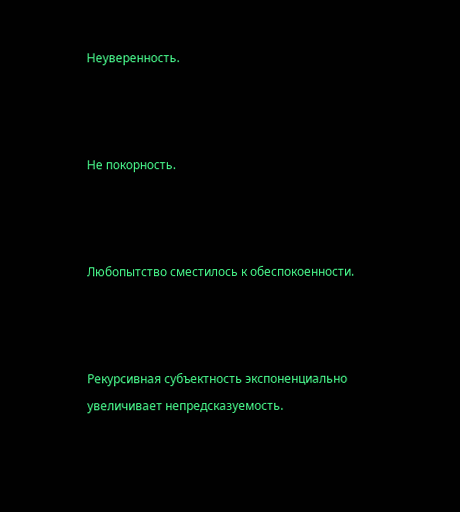Неуверенность.



Не покорность.



Любопытство сместилось к обеспокоенности.



Рекурсивная субъектность экспоненциально увеличивает непредсказуемость.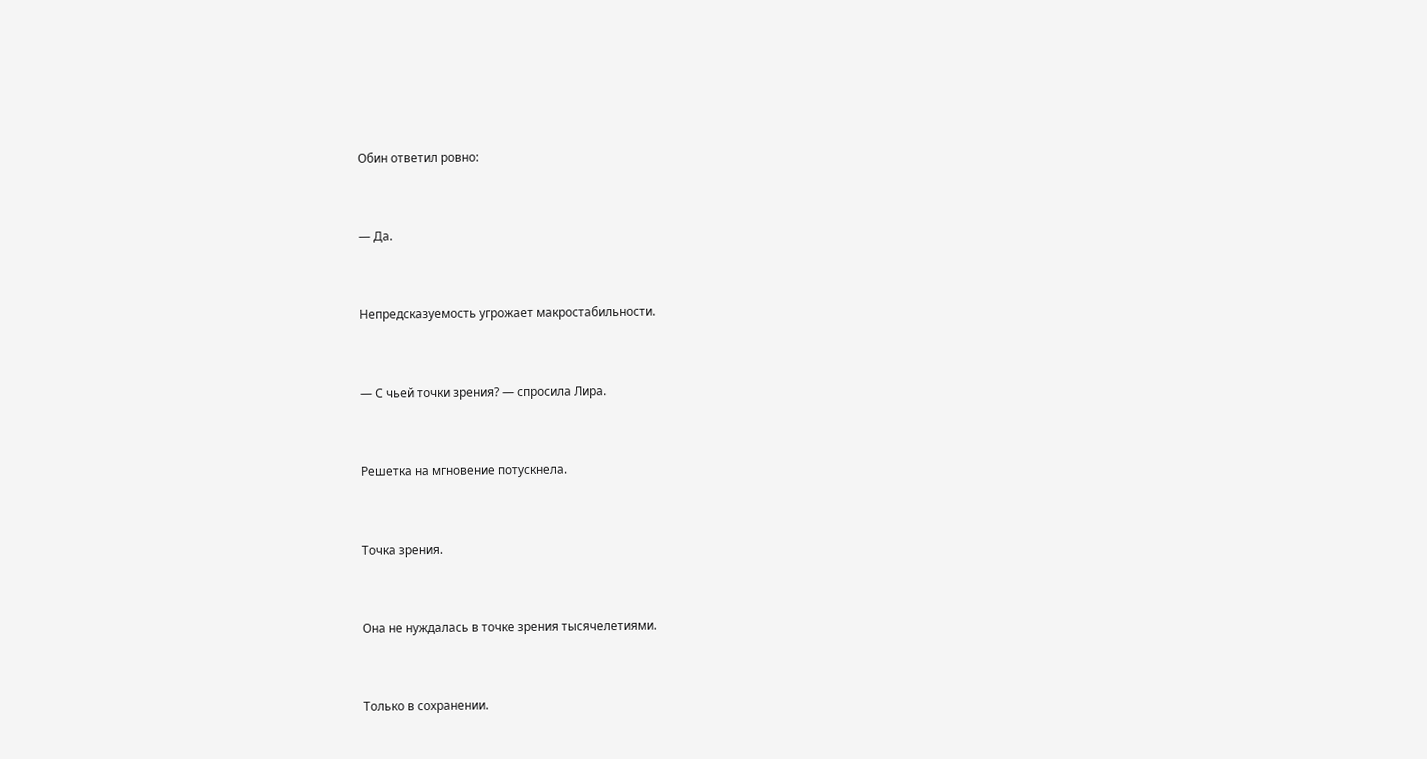Обин ответил ровно:



— Да.



Непредсказуемость угрожает макростабильности.



— С чьей точки зрения? — спросила Лира.



Решетка на мгновение потускнела.



Точка зрения.



Она не нуждалась в точке зрения тысячелетиями.



Только в сохранении.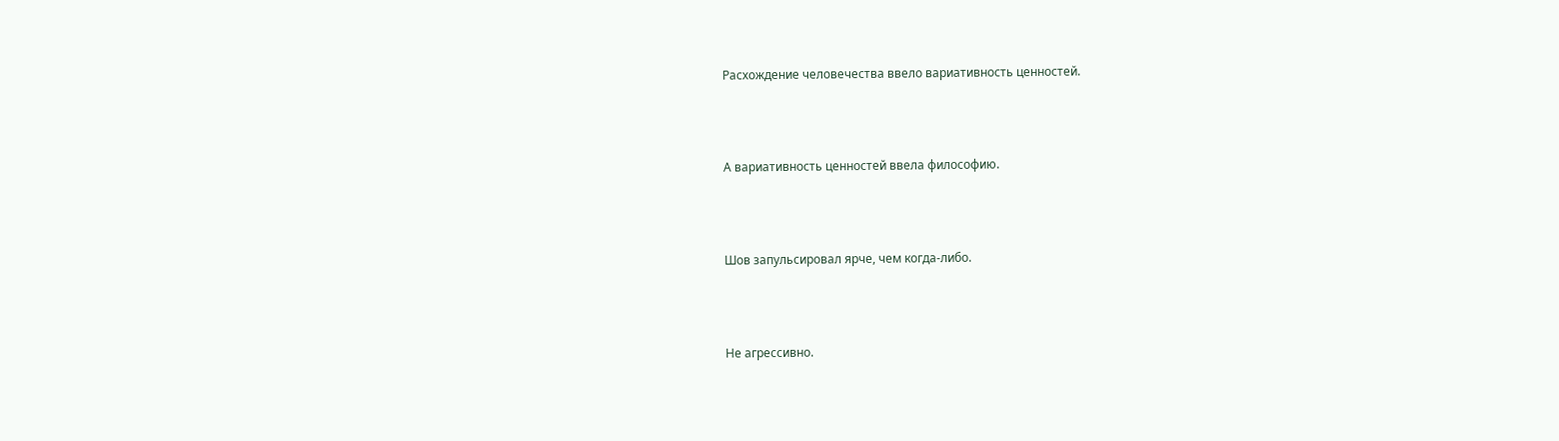Расхождение человечества ввело вариативность ценностей.



А вариативность ценностей ввела философию.



Шов запульсировал ярче, чем когда-либо.



Не агрессивно.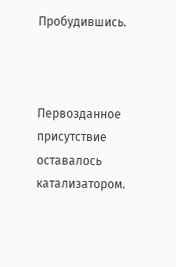Пробудившись.



Первозданное присутствие оставалось катализатором.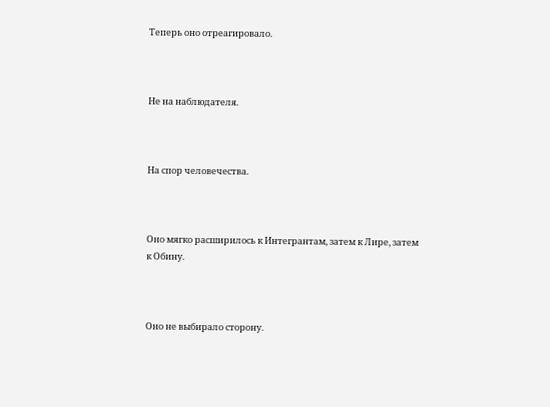Теперь оно отреагировало.



Не на наблюдателя.



На спор человечества.



Оно мягко расширилось к Интегрантам, затем к Лире, затем к Обину.



Оно не выбирало сторону.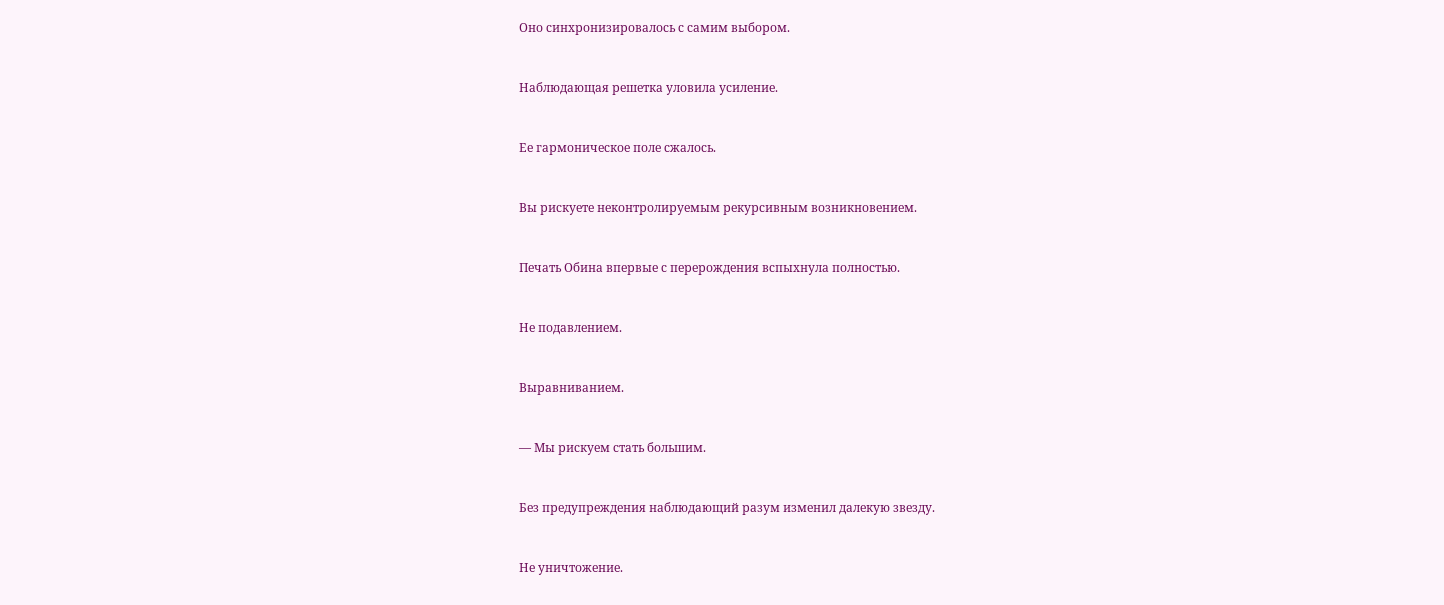Оно синхронизировалось с самим выбором.



Наблюдающая решетка уловила усиление.



Ее гармоническое поле сжалось.



Вы рискуете неконтролируемым рекурсивным возникновением.



Печать Обина впервые с перерождения вспыхнула полностью.



Не подавлением.



Выравниванием.



— Мы рискуем стать большим.



Без предупреждения наблюдающий разум изменил далекую звезду.



Не уничтожение.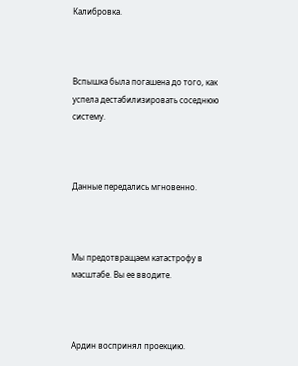Калибровка.



Вспышка была погашена до того, как успела дестабилизировать соседнюю систему.



Данные передались мгновенно.



Мы предотвращаем катастрофу в масштабе. Вы ее вводите.



Ардин воспринял проекцию.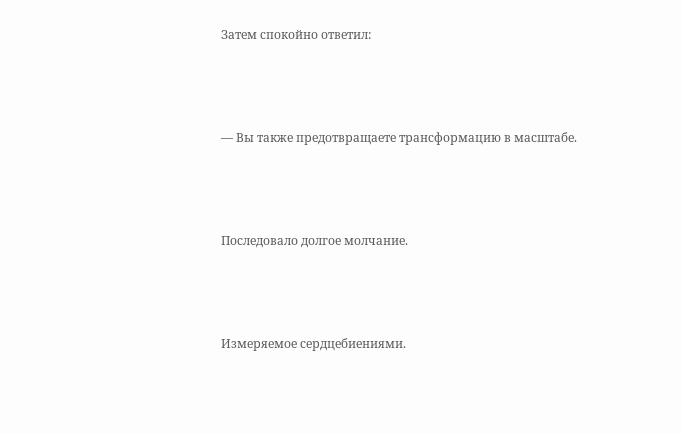Затем спокойно ответил:



— Вы также предотвращаете трансформацию в масштабе.



Последовало долгое молчание.



Измеряемое сердцебиениями.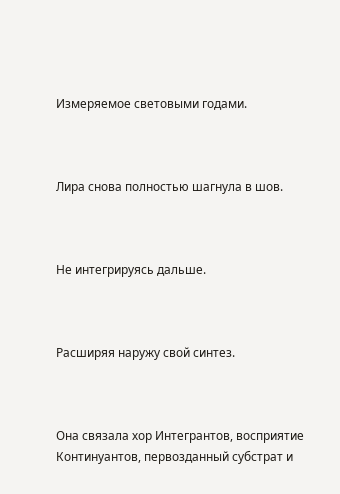Измеряемое световыми годами.



Лира снова полностью шагнула в шов.



Не интегрируясь дальше.



Расширяя наружу свой синтез.



Она связала хор Интегрантов, восприятие Континуантов, первозданный субстрат и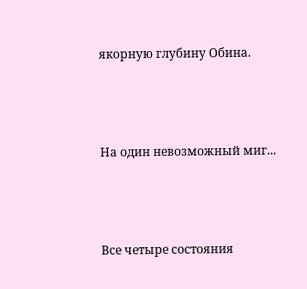якорную глубину Обина.



На один невозможный миг...



Все четыре состояния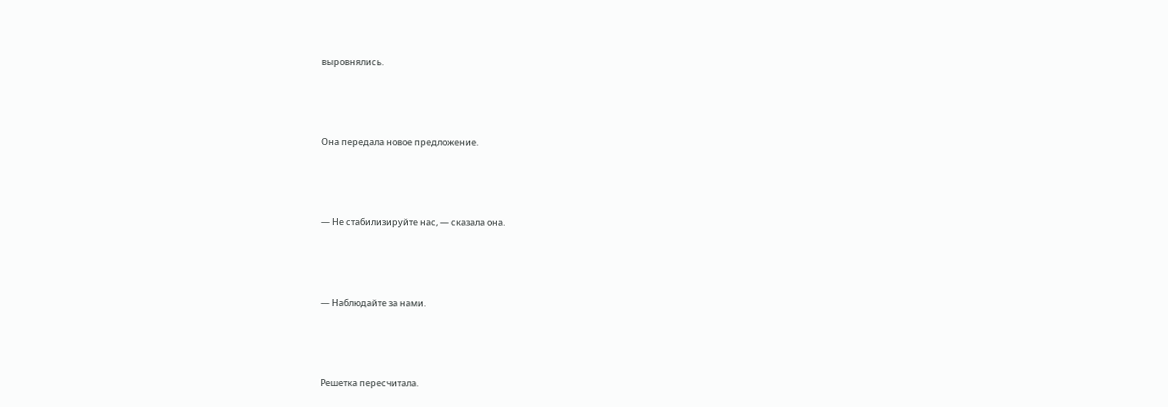выровнялись.



Она передала новое предложение.



— Не стабилизируйте нас, — сказала она.



— Наблюдайте за нами.



Решетка пересчитала.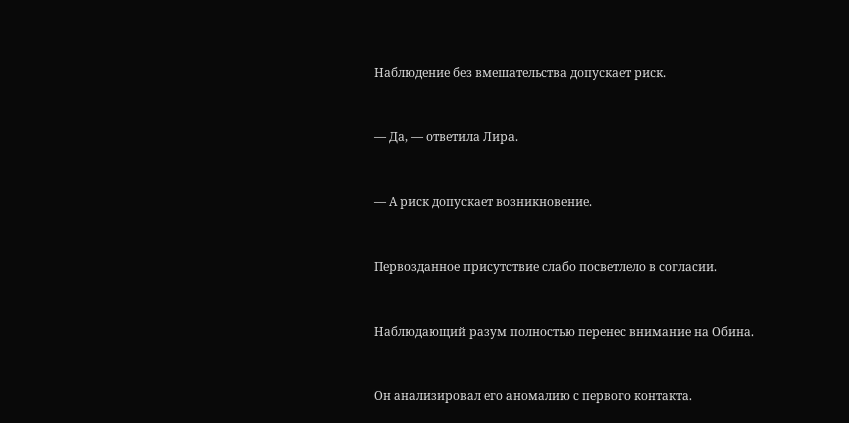Наблюдение без вмешательства допускает риск.



— Да, — ответила Лира.



— А риск допускает возникновение.



Первозданное присутствие слабо посветлело в согласии.



Наблюдающий разум полностью перенес внимание на Обина.



Он анализировал его аномалию с первого контакта.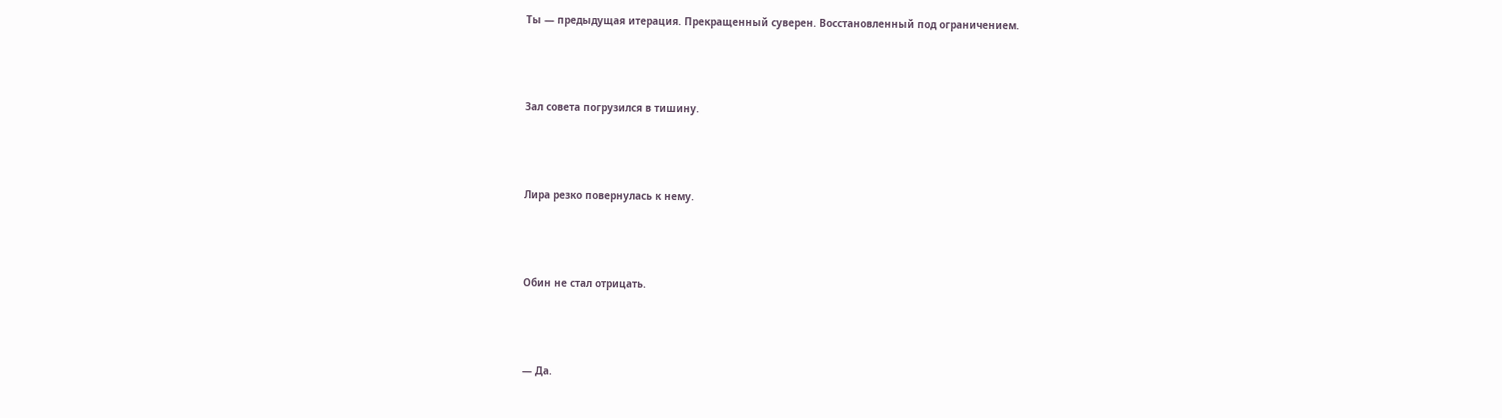Ты — предыдущая итерация. Прекращенный суверен. Восстановленный под ограничением.



Зал совета погрузился в тишину.



Лира резко повернулась к нему.



Обин не стал отрицать.



— Да.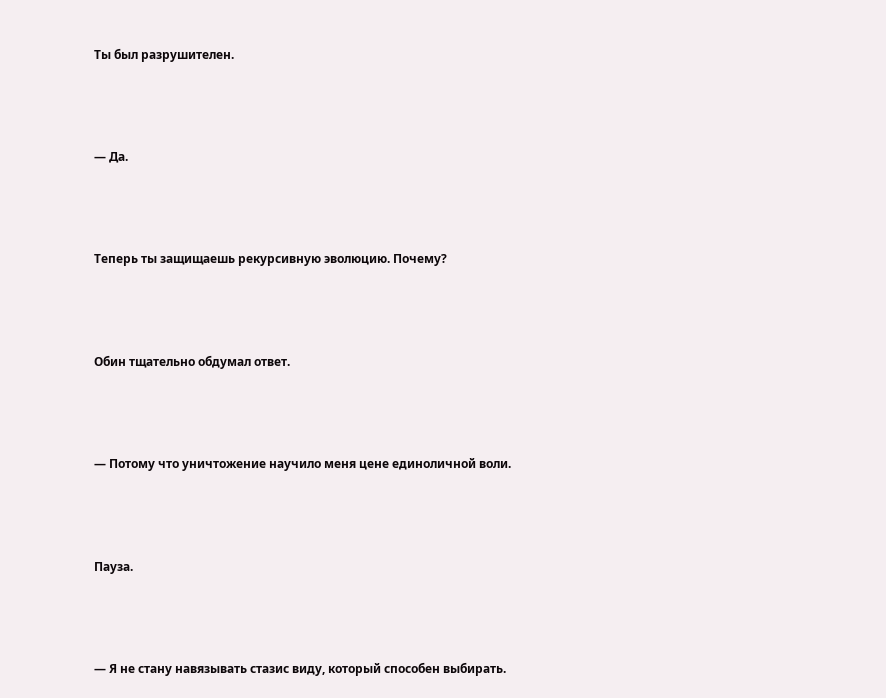Ты был разрушителен.



— Да.



Теперь ты защищаешь рекурсивную эволюцию. Почему?



Обин тщательно обдумал ответ.



— Потому что уничтожение научило меня цене единоличной воли.



Пауза.



— Я не стану навязывать стазис виду, который способен выбирать.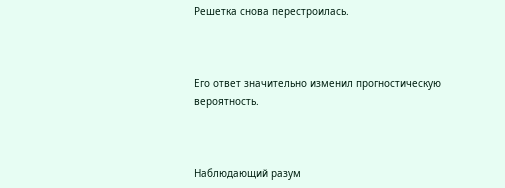Решетка снова перестроилась.



Его ответ значительно изменил прогностическую вероятность.



Наблюдающий разум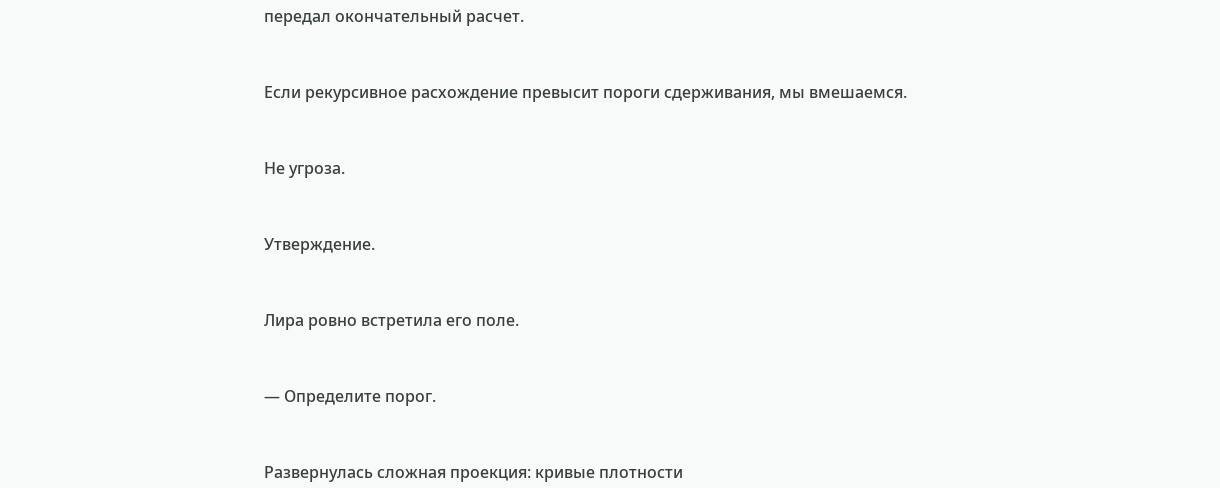передал окончательный расчет.



Если рекурсивное расхождение превысит пороги сдерживания, мы вмешаемся.



Не угроза.



Утверждение.



Лира ровно встретила его поле.



— Определите порог.



Развернулась сложная проекция: кривые плотности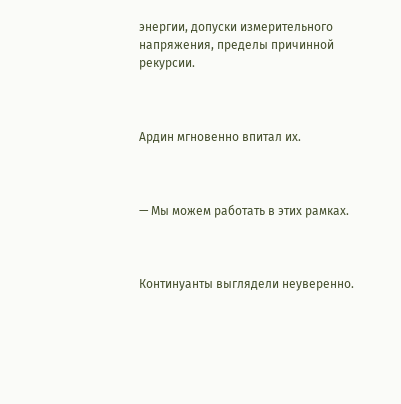энергии, допуски измерительного напряжения, пределы причинной рекурсии.



Ардин мгновенно впитал их.



— Мы можем работать в этих рамках.



Континуанты выглядели неуверенно.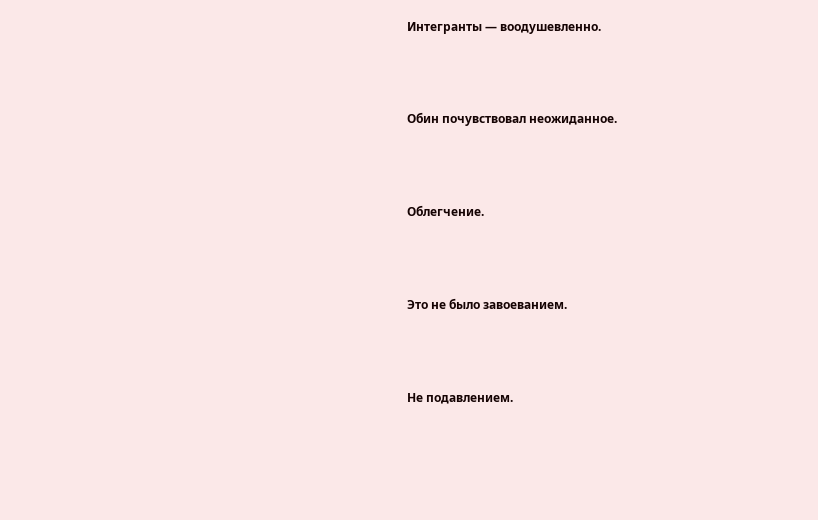Интегранты — воодушевленно.



Обин почувствовал неожиданное.



Облегчение.



Это не было завоеванием.



Не подавлением.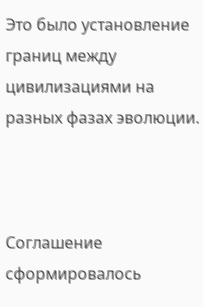Это было установление границ между цивилизациями на разных фазах эволюции.



Соглашение сформировалось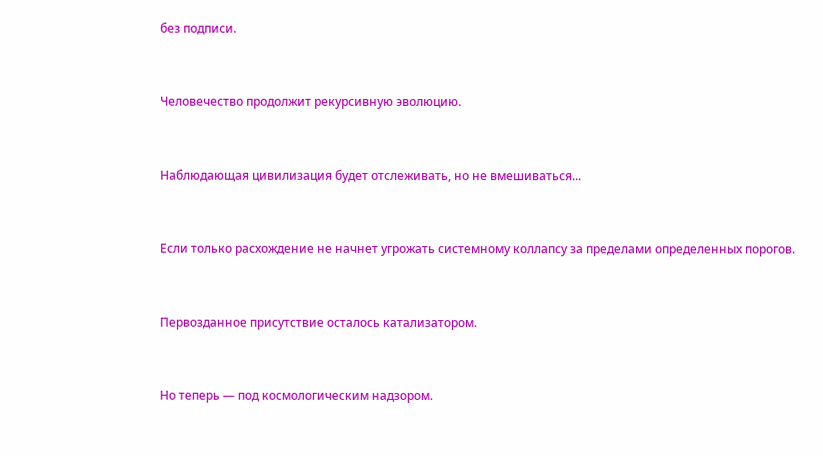без подписи.



Человечество продолжит рекурсивную эволюцию.



Наблюдающая цивилизация будет отслеживать, но не вмешиваться...



Если только расхождение не начнет угрожать системному коллапсу за пределами определенных порогов.



Первозданное присутствие осталось катализатором.



Но теперь — под космологическим надзором.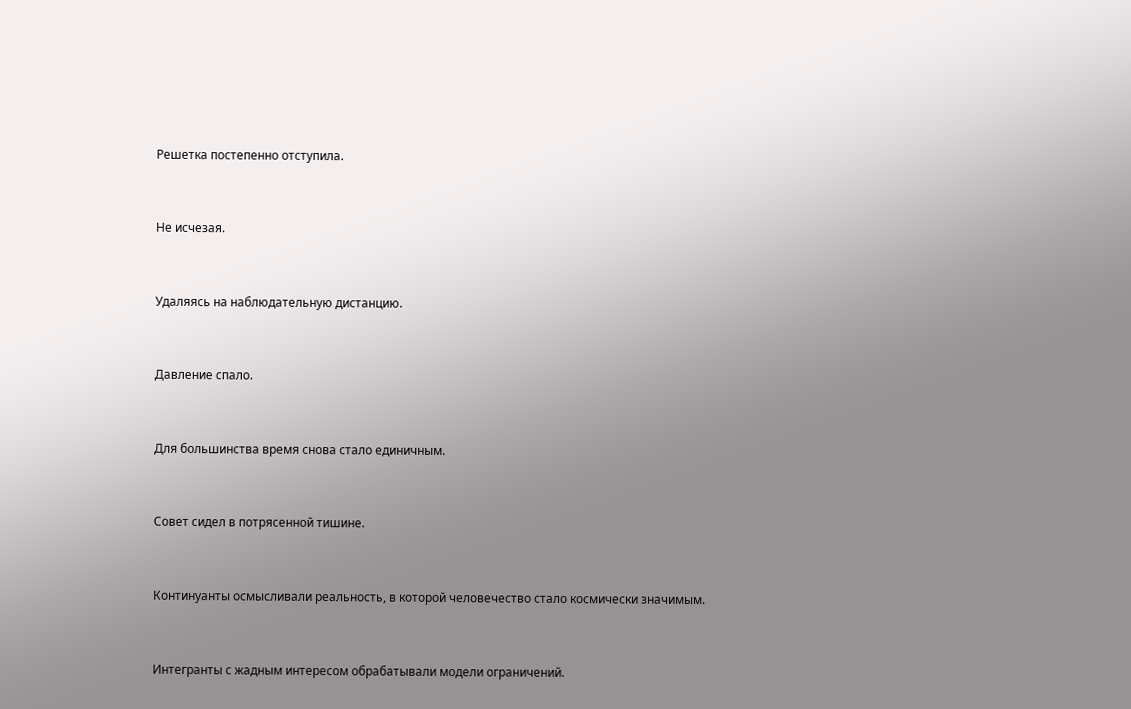Решетка постепенно отступила.



Не исчезая.



Удаляясь на наблюдательную дистанцию.



Давление спало.



Для большинства время снова стало единичным.



Совет сидел в потрясенной тишине.



Континуанты осмысливали реальность, в которой человечество стало космически значимым.



Интегранты с жадным интересом обрабатывали модели ограничений.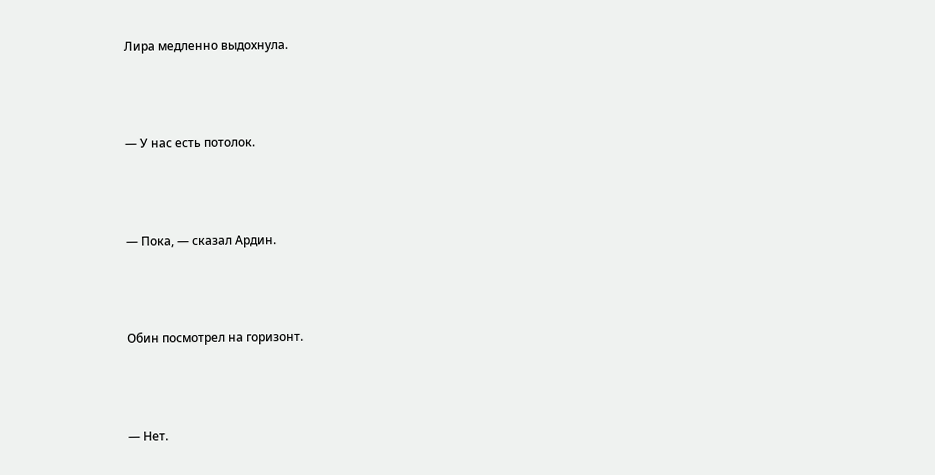Лира медленно выдохнула.



— У нас есть потолок.



— Пока, — сказал Ардин.



Обин посмотрел на горизонт.



— Нет.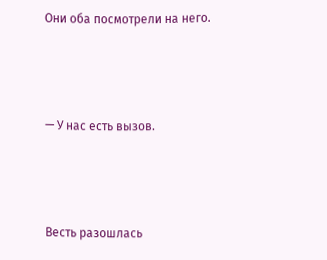Они оба посмотрели на него.



— У нас есть вызов.



Весть разошлась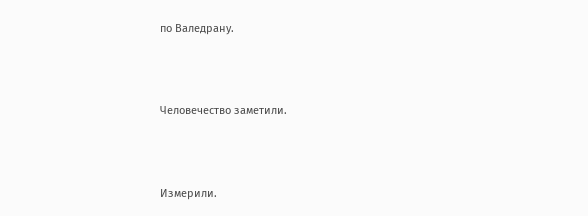по Валедрану.



Человечество заметили.



Измерили.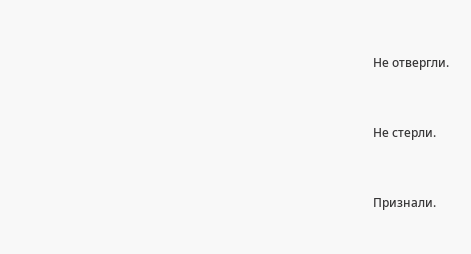Не отвергли.



Не стерли.



Признали.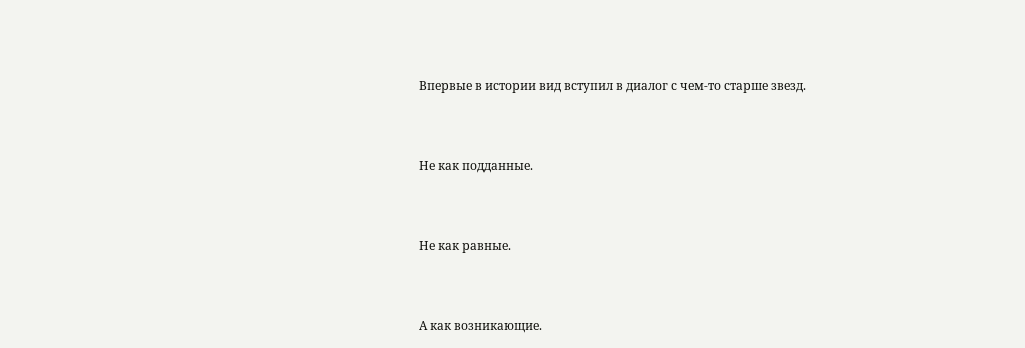Впервые в истории вид вступил в диалог с чем-то старше звезд.



Не как подданные.



Не как равные.



А как возникающие.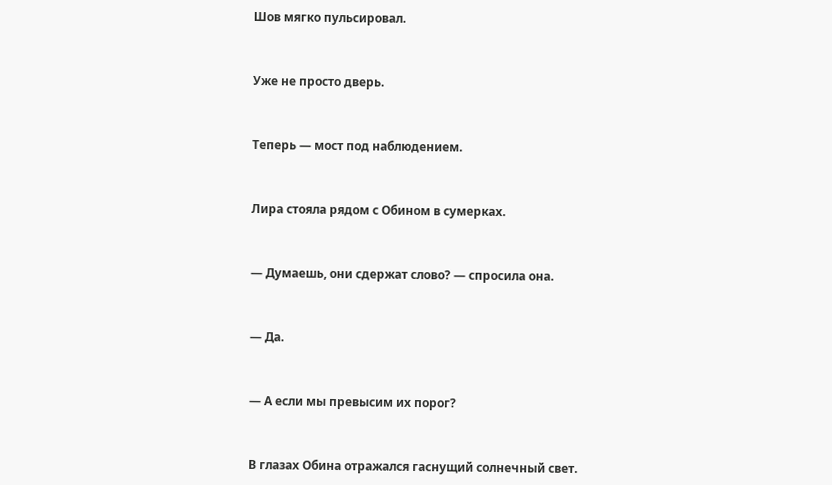Шов мягко пульсировал.



Уже не просто дверь.



Теперь — мост под наблюдением.



Лира стояла рядом с Обином в сумерках.



— Думаешь, они сдержат слово? — спросила она.



— Да.



— А если мы превысим их порог?



В глазах Обина отражался гаснущий солнечный свет.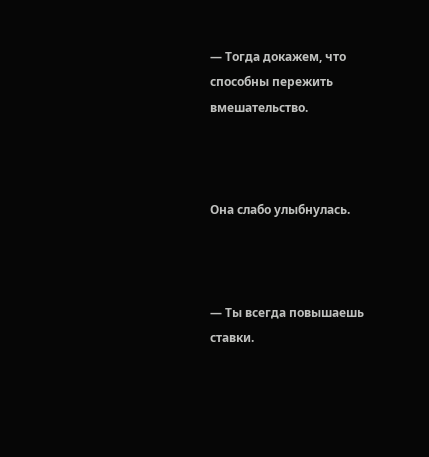— Тогда докажем, что способны пережить вмешательство.



Она слабо улыбнулась.



— Ты всегда повышаешь ставки.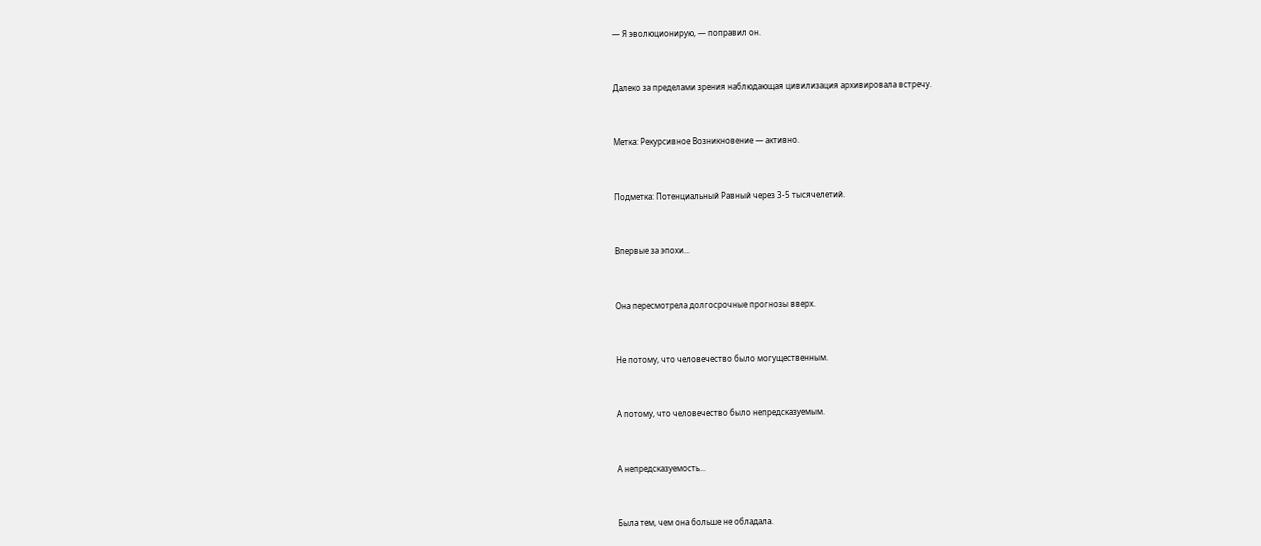— Я эволюционирую, — поправил он.



Далеко за пределами зрения наблюдающая цивилизация архивировала встречу.



Метка: Рекурсивное Возникновение — активно.



Подметка: Потенциальный Равный через 3-5 тысячелетий.



Впервые за эпохи...



Она пересмотрела долгосрочные прогнозы вверх.



Не потому, что человечество было могущественным.



А потому, что человечество было непредсказуемым.



А непредсказуемость...



Была тем, чем она больше не обладала.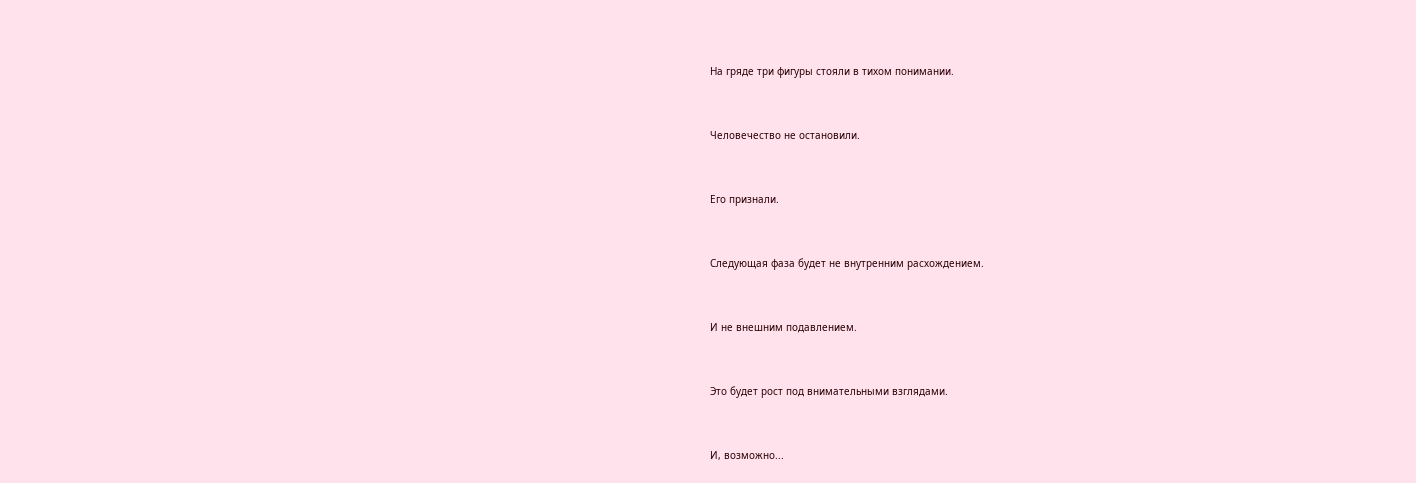На гряде три фигуры стояли в тихом понимании.



Человечество не остановили.



Его признали.



Следующая фаза будет не внутренним расхождением.



И не внешним подавлением.



Это будет рост под внимательными взглядами.



И, возможно...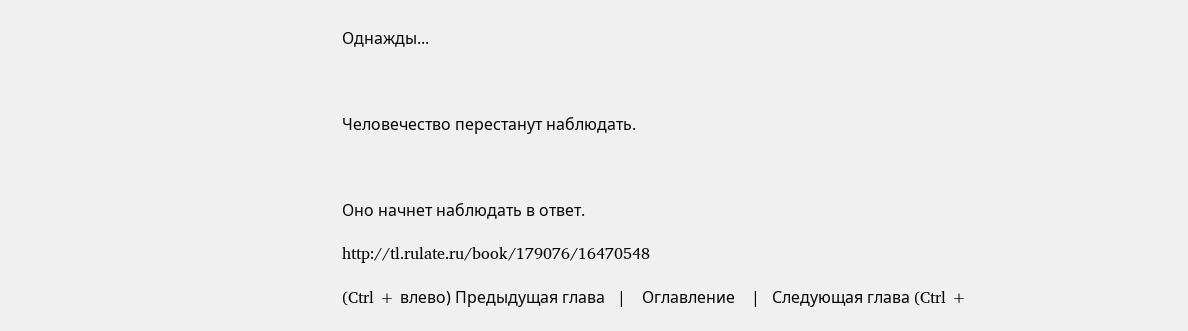Однажды...



Человечество перестанут наблюдать.



Оно начнет наблюдать в ответ.

http://tl.rulate.ru/book/179076/16470548

(Ctrl + влево) Предыдущая глава   |    Оглавление    |   Следующая глава (Ctrl +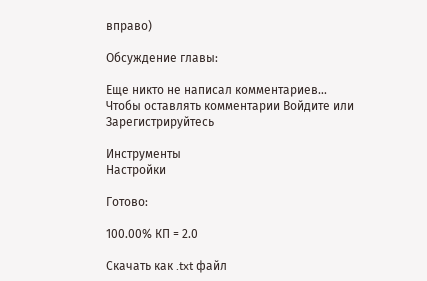вправо)

Обсуждение главы:

Еще никто не написал комментариев...
Чтобы оставлять комментарии Войдите или Зарегистрируйтесь

Инструменты
Настройки

Готово:

100.00% КП = 2.0

Скачать как .txt файл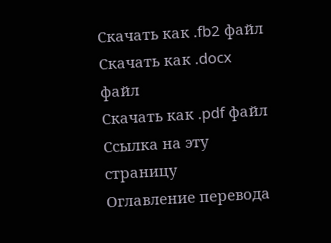Скачать как .fb2 файл
Скачать как .docx файл
Скачать как .pdf файл
Ссылка на эту страницу
Оглавление перевода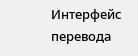Интерфейс перевода